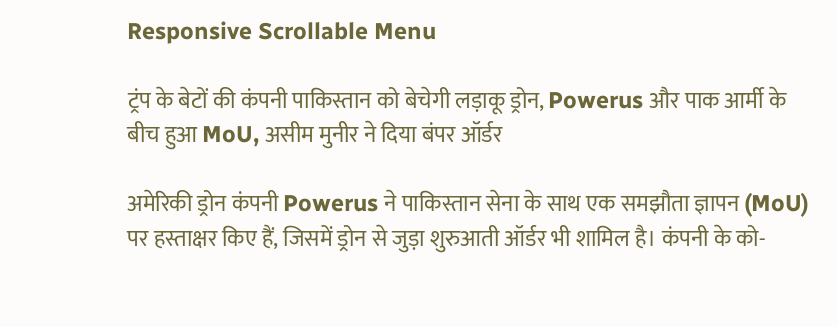Responsive Scrollable Menu

ट्रंप के बेटों की कंपनी पाकिस्तान को बेचेगी लड़ाकू ड्रोन, Powerus और पाक आर्मी के बीच हुआ MoU, असीम मुनीर ने दिया बंपर ऑर्डर

अमेरिकी ड्रोन कंपनी Powerus ने पाकिस्तान सेना के साथ एक समझौता ज्ञापन (MoU) पर हस्ताक्षर किए हैं, जिसमें ड्रोन से जुड़ा शुरुआती ऑर्डर भी शामिल है। कंपनी के को-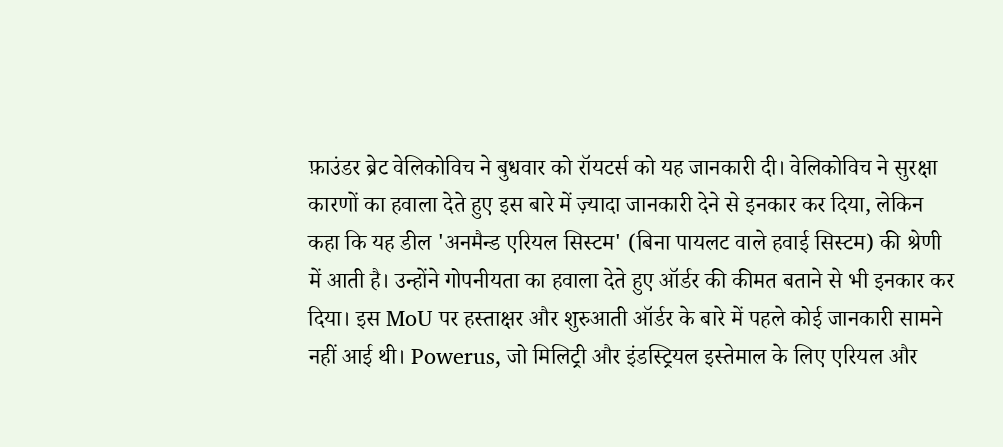फ़ाउंडर ब्रेट वेलिकोविच ने बुधवार को रॉयटर्स को यह जानकारी दी। वेलिकोविच ने सुरक्षा कारणों का हवाला देते हुए इस बारे में ज़्यादा जानकारी देने से इनकार कर दिया, लेकिन कहा कि यह डील 'अनमैन्ड एरियल सिस्टम' (बिना पायलट वाले हवाई सिस्टम) की श्रेणी में आती है। उन्होंने गोपनीयता का हवाला देते हुए ऑर्डर की कीमत बताने से भी इनकार कर दिया। इस MoU पर हस्ताक्षर और शुरुआती ऑर्डर के बारे में पहले कोई जानकारी सामने नहीं आई थी। Powerus, जो मिलिट्री और इंडस्ट्रियल इस्तेमाल के लिए एरियल और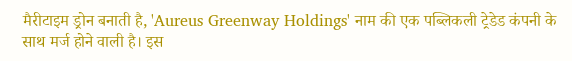मैरीटाइम ड्रोन बनाती है, 'Aureus Greenway Holdings' नाम की एक पब्लिकली ट्रेडेड कंपनी के साथ मर्ज होने वाली है। इस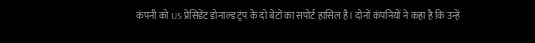कंपनी को US प्रेसिडेंट डोनाल्ड ट्रंप के दो बेटों का सपोर्ट हासिल है। दोनों कंपनियों ने कहा है कि उन्हें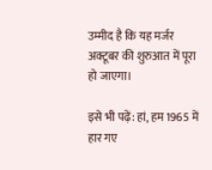उम्मीद है कि यह मर्जर अक्टूबर की शुरुआत में पूरा हो जाएगा।

इसे भी पढ़ें: हां, हम 1965 में हार गए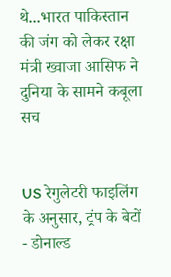थे...भारत पाकिस्तान की जंग को लेकर रक्षा मंत्री ख्वाजा आसिफ ने दुनिया के सामने कबूला सच


US रेगुलेटरी फाइलिंग के अनुसार, ट्रंप के बेटों - डोनाल्ड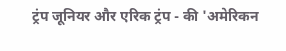ट्रंप जूनियर और एरिक ट्रंप - की 'अमेरिकन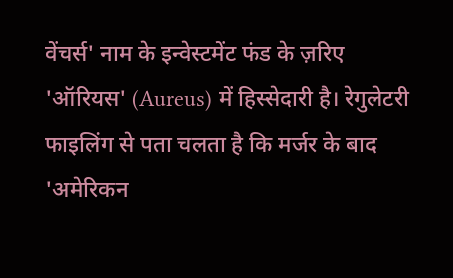वेंचर्स' नाम के इन्वेस्टमेंट फंड के ज़रिए 'ऑरियस' (Aureus) में हिस्सेदारी है। रेगुलेटरी फाइलिंग से पता चलता है कि मर्जर के बाद 'अमेरिकन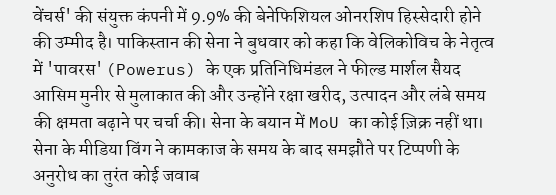वेंचर्स' की संयुक्त कंपनी में 9.9% की बेनेफिशियल ओनरशिप हिस्सेदारी होने की उम्मीद है। पाकिस्तान की सेना ने बुधवार को कहा कि वेलिकोविच के नेतृत्व में 'पावरस' (Powerus) के एक प्रतिनिधिमंडल ने फील्ड मार्शल सैयद आसिम मुनीर से मुलाकात की और उन्होंने रक्षा खरीद, उत्पादन और लंबे समय की क्षमता बढ़ाने पर चर्चा की। सेना के बयान में MoU का कोई ज़िक्र नहीं था। सेना के मीडिया विंग ने कामकाज के समय के बाद समझौते पर टिप्पणी के अनुरोध का तुरंत कोई जवाब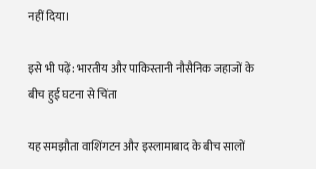नहीं दिया।

इसे भी पढ़ें: भारतीय और पाकिस्तानी नौसैनिक जहाजों के बीच हुई घटना से चिंता

यह समझौता वाशिंगटन और इस्लामाबाद के बीच सालों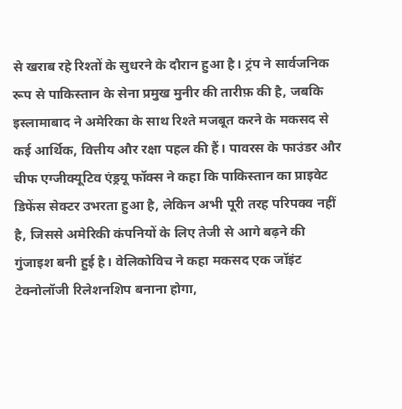से खराब रहे रिश्तों के सुधरने के दौरान हुआ है। ट्रंप ने सार्वजनिक रूप से पाकिस्तान के सेना प्रमुख मुनीर की तारीफ़ की है, जबकि इस्लामाबाद ने अमेरिका के साथ रिश्ते मजबूत करने के मकसद से कई आर्थिक, वित्तीय और रक्षा पहल की हैं। पावरस के फाउंडर और चीफ एग्जीक्यूटिव एंड्रयू फॉक्स ने कहा कि पाकिस्तान का प्राइवेट डिफेंस सेक्टर उभरता हुआ है, लेकिन अभी पूरी तरह परिपक्व नहीं है, जिससे अमेरिकी कंपनियों के लिए तेजी से आगे बढ़ने की गुंजाइश बनी हुई है। वेलिकोविच ने कहा मकसद एक जॉइंट टेक्नोलॉजी रिलेशनशिप बनाना होगा,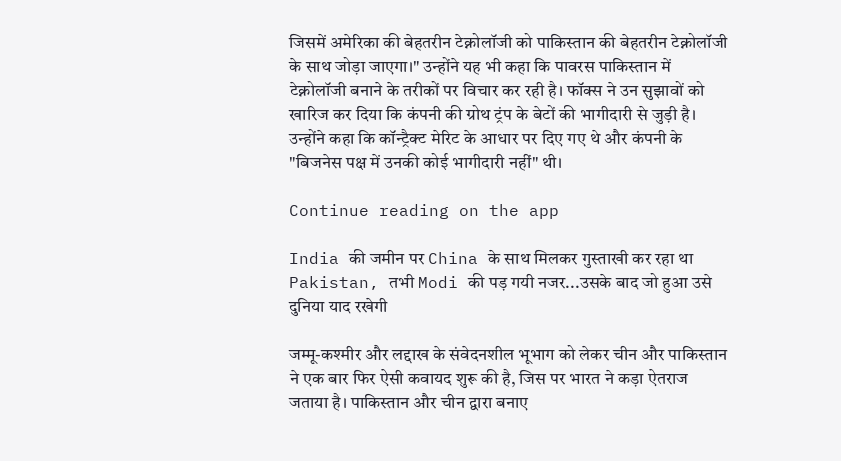जिसमें अमेरिका की बेहतरीन टेक्नोलॉजी को पाकिस्तान की बेहतरीन टेक्नोलॉजी के साथ जोड़ा जाएगा।" उन्होंने यह भी कहा कि पावरस पाकिस्तान में टेक्नोलॉजी बनाने के तरीकों पर विचार कर रही है। फॉक्स ने उन सुझावों को खारिज कर दिया कि कंपनी की ग्रोथ ट्रंप के बेटों की भागीदारी से जुड़ी है। उन्होंने कहा कि कॉन्ट्रैक्ट मेरिट के आधार पर दिए गए थे और कंपनी के "बिजनेस पक्ष में उनकी कोई भागीदारी नहीं" थी।

Continue reading on the app

India की जमीन पर China के साथ मिलकर गुस्ताखी कर रहा था Pakistan, तभी Modi की पड़ गयी नजर...उसके बाद जो हुआ उसे दुनिया याद रखेगी

जम्मू-कश्मीर और लद्दाख के संवेदनशील भूभाग को लेकर चीन और पाकिस्तान ने एक बार फिर ऐसी कवायद शुरू की है, जिस पर भारत ने कड़ा ऐतराज जताया है। पाकिस्तान और चीन द्वारा बनाए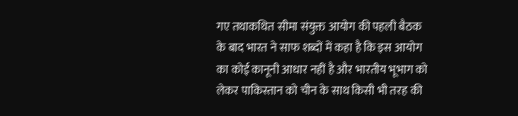गए तथाकथित सीमा संयुक्त आयोग की पहली बैठक के बाद भारत ने साफ शब्दों में कहा है कि इस आयोग का कोई कानूनी आधार नहीं है और भारतीय भूभाग को लेकर पाकिस्तान को चीन के साथ किसी भी तरह की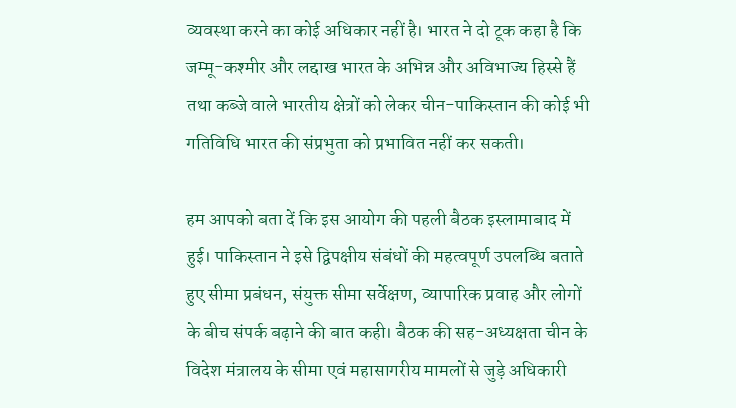व्यवस्था करने का कोई अधिकार नहीं है। भारत ने दो टूक कहा है कि जम्मू-कश्मीर और लद्दाख भारत के अभिन्न और अविभाज्य हिस्से हैं तथा कब्जे वाले भारतीय क्षेत्रों को लेकर चीन-पाकिस्तान की कोई भी गतिविधि भारत की संप्रभुता को प्रभावित नहीं कर सकती।

हम आपको बता दें कि इस आयोग की पहली बैठक इस्लामाबाद में हुई। पाकिस्तान ने इसे द्विपक्षीय संबंधों की महत्वपूर्ण उपलब्धि बताते हुए सीमा प्रबंधन, संयुक्त सीमा सर्वेक्षण, व्यापारिक प्रवाह और लोगों के बीच संपर्क बढ़ाने की बात कही। बैठक की सह-अध्यक्षता चीन के विदेश मंत्रालय के सीमा एवं महासागरीय मामलों से जुड़े अधिकारी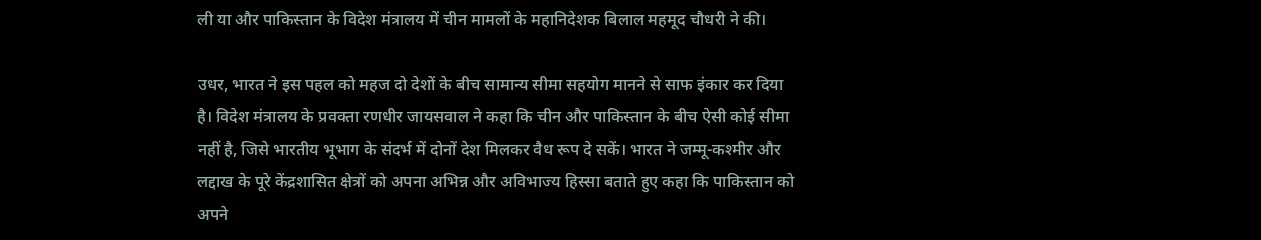ली या और पाकिस्तान के विदेश मंत्रालय में चीन मामलों के महानिदेशक बिलाल महमूद चौधरी ने की।

उधर, भारत ने इस पहल को महज दो देशों के बीच सामान्य सीमा सहयोग मानने से साफ इंकार कर दिया है। विदेश मंत्रालय के प्रवक्ता रणधीर जायसवाल ने कहा कि चीन और पाकिस्तान के बीच ऐसी कोई सीमा नहीं है, जिसे भारतीय भूभाग के संदर्भ में दोनों देश मिलकर वैध रूप दे सकें। भारत ने जम्मू-कश्मीर और लद्दाख के पूरे केंद्रशासित क्षेत्रों को अपना अभिन्न और अविभाज्य हिस्सा बताते हुए कहा कि पाकिस्तान को अपने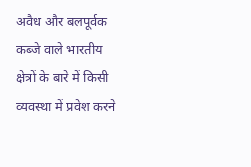अवैध और बलपूर्वक कब्जे वाले भारतीय क्षेत्रों के बारे में किसी व्यवस्था में प्रवेश करने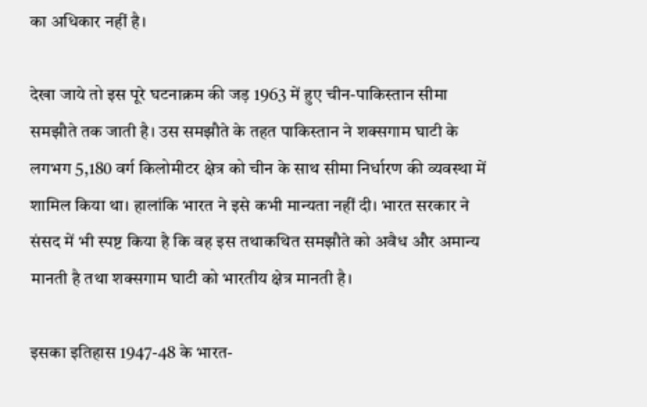का अधिकार नहीं है।

देखा जाये तो इस पूरे घटनाक्रम की जड़ 1963 में हुए चीन-पाकिस्तान सीमा समझौते तक जाती है। उस समझौते के तहत पाकिस्तान ने शक्सगाम घाटी के लगभग 5,180 वर्ग किलोमीटर क्षेत्र को चीन के साथ सीमा निर्धारण की व्यवस्था में शामिल किया था। हालांकि भारत ने इसे कभी मान्यता नहीं दी। भारत सरकार ने संसद में भी स्पष्ट किया है कि वह इस तथाकथित समझौते को अवैध और अमान्य मानती है तथा शक्सगाम घाटी को भारतीय क्षेत्र मानती है।

इसका इतिहास 1947-48 के भारत-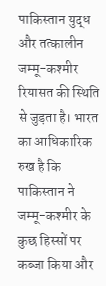पाकिस्तान युद्ध और तत्कालीन जम्मू-कश्मीर रियासत की स्थिति से जुड़ता है। भारत का आधिकारिक रुख है कि पाकिस्तान ने जम्मू-कश्मीर के कुछ हिस्सों पर कब्जा किया और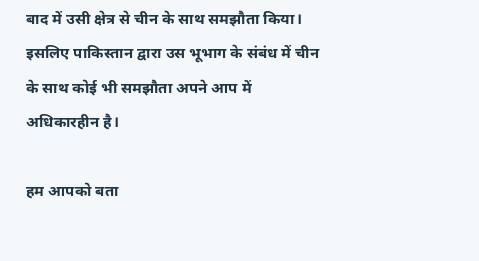बाद में उसी क्षेत्र से चीन के साथ समझौता किया। इसलिए पाकिस्तान द्वारा उस भूभाग के संबंध में चीन के साथ कोई भी समझौता अपने आप में अधिकारहीन है।

हम आपको बता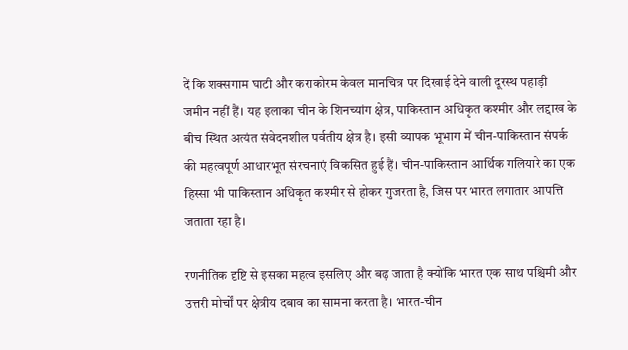दें कि शक्सगाम घाटी और कराकोरम केवल मानचित्र पर दिखाई देने वाली दूरस्थ पहाड़ी जमीन नहीं हैं। यह इलाका चीन के शिनच्यांग क्षेत्र, पाकिस्तान अधिकृत कश्मीर और लद्दाख के बीच स्थित अत्यंत संवेदनशील पर्वतीय क्षेत्र है। इसी व्यापक भूभाग में चीन-पाकिस्तान संपर्क की महत्वपूर्ण आधारभूत संरचनाएं विकसित हुई हैं। चीन-पाकिस्तान आर्थिक गलियारे का एक हिस्सा भी पाकिस्तान अधिकृत कश्मीर से होकर गुजरता है, जिस पर भारत लगातार आपत्ति जताता रहा है।

रणनीतिक दृष्टि से इसका महत्व इसलिए और बढ़ जाता है क्योंकि भारत एक साथ पश्चिमी और उत्तरी मोर्चों पर क्षेत्रीय दबाव का सामना करता है। भारत-चीन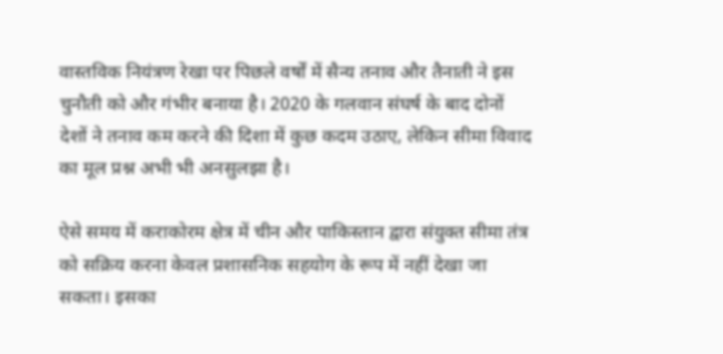वास्तविक नियंत्रण रेखा पर पिछले वर्षों में सैन्य तनाव और तैनाती ने इस चुनौती को और गंभीर बनाया है। 2020 के गलवान संघर्ष के बाद दोनों देशों ने तनाव कम करने की दिशा में कुछ कदम उठाए, लेकिन सीमा विवाद का मूल प्रश्न अभी भी अनसुलझा है।

ऐसे समय में कराकोरम क्षेत्र में चीन और पाकिस्तान द्वारा संयुक्त सीमा तंत्र को सक्रिय करना केवल प्रशासनिक सहयोग के रूप में नहीं देखा जा सकता। इसका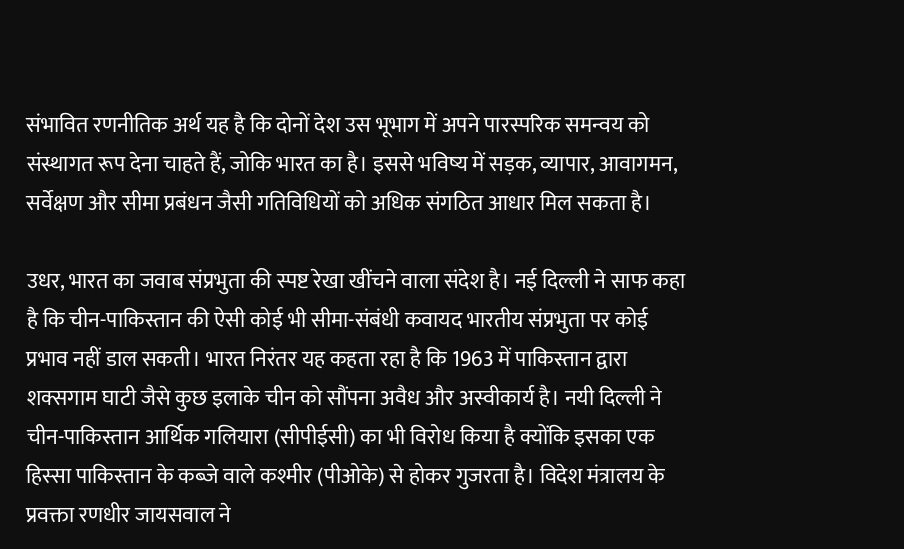संभावित रणनीतिक अर्थ यह है कि दोनों देश उस भूभाग में अपने पारस्परिक समन्वय को संस्थागत रूप देना चाहते हैं, जोकि भारत का है। इससे भविष्य में सड़क, व्यापार, आवागमन, सर्वेक्षण और सीमा प्रबंधन जैसी गतिविधियों को अधिक संगठित आधार मिल सकता है।

उधर, भारत का जवाब संप्रभुता की स्पष्ट रेखा खींचने वाला संदेश है। नई दिल्ली ने साफ कहा है कि चीन-पाकिस्तान की ऐसी कोई भी सीमा-संबंधी कवायद भारतीय संप्रभुता पर कोई प्रभाव नहीं डाल सकती। भारत निरंतर यह कहता रहा है कि 1963 में पाकिस्तान द्वारा शक्सगाम घाटी जैसे कुछ इलाके चीन को सौंपना अवैध और अस्वीकार्य है। नयी दिल्ली ने चीन-पाकिस्तान आर्थिक गलियारा (सीपीईसी) का भी विरोध किया है क्योंकि इसका एक हिस्सा पाकिस्तान के कब्जे वाले कश्मीर (पीओके) से होकर गुजरता है। विदेश मंत्रालय के प्रवक्ता रणधीर जायसवाल ने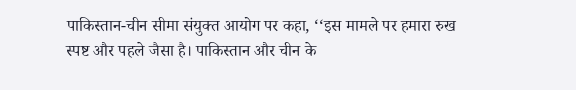पाकिस्तान-चीन सीमा संयुक्त आयोग पर कहा, ‘‘इस मामले पर हमारा रुख स्पष्ट और पहले जैसा है। पाकिस्तान और चीन के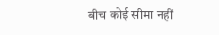बीच कोई सीमा नहीं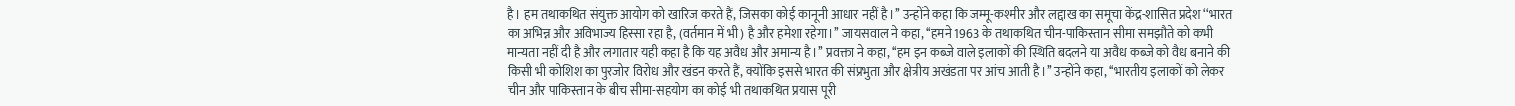है। हम तथाकथित संयुक्त आयोग को खारिज करते हैं, जिसका कोई कानूनी आधार नहीं है।’’ उन्होंने कहा कि जम्मू-कश्मीर और लद्दाख का समूचा केंद्र-शासित प्रदेश ‘‘भारत का अभिन्न और अविभाज्य हिस्सा रहा है, (वर्तमान में भी) है और हमेशा रहेगा।’’ जायसवाल ने कहा, ‘‘हमने 1963 के तथाकथित चीन-पाकिस्तान सीमा समझौते को कभी मान्यता नहीं दी है और लगातार यही कहा है कि यह अवैध और अमान्य है।’’ प्रवक्ता ने कहा, ‘‘हम इन कब्जे वाले इलाकों की स्थिति बदलने या अवैध कब्जे को वैध बनाने की किसी भी कोशिश का पुरजोर विरोध और खंडन करते हैं, क्योंकि इससे भारत की संप्रभुता और क्षेत्रीय अखंडता पर आंच आती है।’’ उन्होंने कहा, ‘‘भारतीय इलाकों को लेकर चीन और पाकिस्तान के बीच सीमा-सहयोग का कोई भी तथाकथित प्रयास पूरी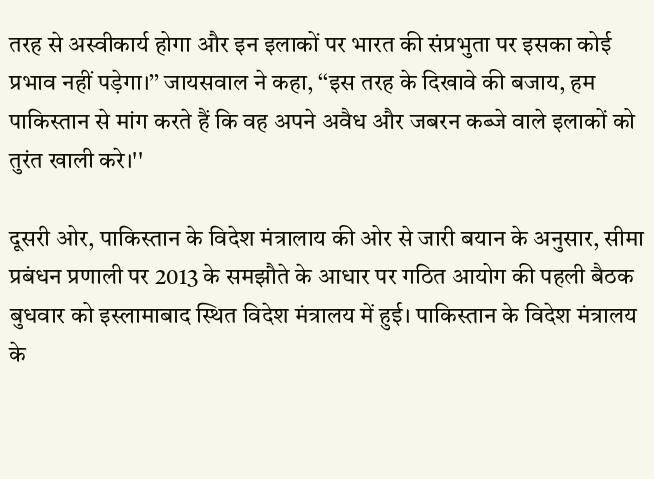तरह से अस्वीकार्य होगा और इन इलाकों पर भारत की संप्रभुता पर इसका कोई प्रभाव नहीं पड़ेगा।’’ जायसवाल ने कहा, ‘‘इस तरह के दिखावे की बजाय, हम पाकिस्तान से मांग करते हैं कि वह अपने अवैध और जबरन कब्जे वाले इलाकों को तुरंत खाली करे।''

दूसरी ओर, पाकिस्तान के विदेश मंत्रालाय की ओर से जारी बयान के अनुसार, सीमा प्रबंधन प्रणाली पर 2013 के समझौते के आधार पर गठित आयोग की पहली बैठक बुधवार को इस्लामाबाद स्थित विदेश मंत्रालय में हुई। पाकिस्तान के विदेश मंत्रालय के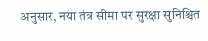अनुसार, नया तंत्र सीमा पर सुरक्षा सुनिश्चित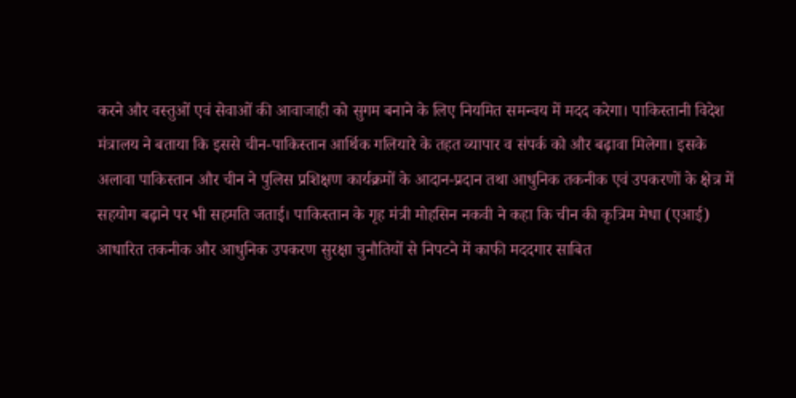करने और वस्तुओं एवं सेवाओं की आवाजाही को सुगम बनाने के लिए नियमित समन्वय में मदद करेगा। पाकिस्तानी विदेश मंत्रालय ने बताया कि इससे चीन-पाकिस्तान आर्थिक गलियारे के तहत व्यापार व संपर्क को और बढ़ावा मिलेगा। इसके अलावा पाकिस्तान और चीन ने पुलिस प्रशिक्षण कार्यक्रमों के आदान-प्रदान तथा आधुनिक तकनीक एवं उपकरणों के क्षेत्र में सहयोग बढ़ाने पर भी सहमति जताई। पाकिस्तान के गृह मंत्री मोहसिन नकवी ने कहा कि चीन की कृत्रिम मेधा (एआई) आधारित तकनीक और आधुनिक उपकरण सुरक्षा चुनौतियों से निपटने में काफी मददगार साबित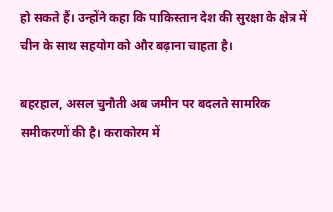हो सकते हैं। उन्होंने कहा कि पाकिस्तान देश की सुरक्षा के क्षेत्र में चीन के साथ सहयोग को और बढ़ाना चाहता है।

बहरहाल, असल चुनौती अब जमीन पर बदलते सामरिक समीकरणों की है। कराकोरम में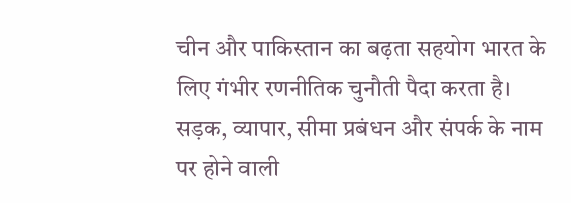चीन और पाकिस्तान का बढ़ता सहयोग भारत के लिए गंभीर रणनीतिक चुनौती पैदा करता है। सड़क, व्यापार, सीमा प्रबंधन और संपर्क के नाम पर होने वाली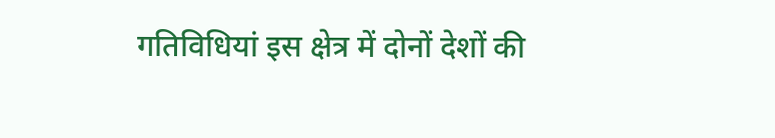गतिविधियां इस क्षेत्र में दोनों देशों की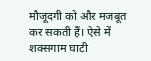मौजूदगी को और मजबूत कर सकती हैं। ऐसे में शक्सगाम घाटी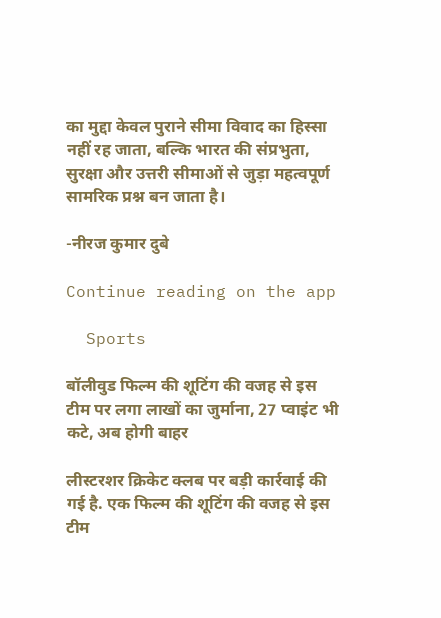का मुद्दा केवल पुराने सीमा विवाद का हिस्सा नहीं रह जाता, बल्कि भारत की संप्रभुता, सुरक्षा और उत्तरी सीमाओं से जुड़ा महत्वपूर्ण सामरिक प्रश्न बन जाता है।

-नीरज कुमार दुबे

Continue reading on the app

  Sports

बॉलीवुड फिल्म की शूटिंग की वजह से इस टीम पर लगा लाखों का जुर्माना, 27 प्वाइंट भी कटे, अब होगी बाहर

लीस्टरशर क्रिकेट क्लब पर बड़ी कार्रवाई की गई है. एक फिल्म की शूटिंग की वजह से इस टीम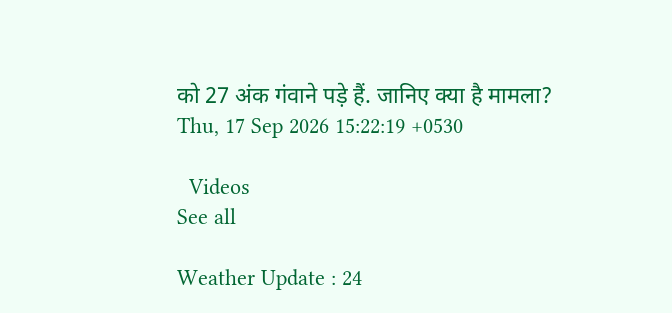को 27 अंक गंवाने पड़े हैं. जानिए क्या है मामला? Thu, 17 Sep 2026 15:22:19 +0530

  Videos
See all

Weather Update : 24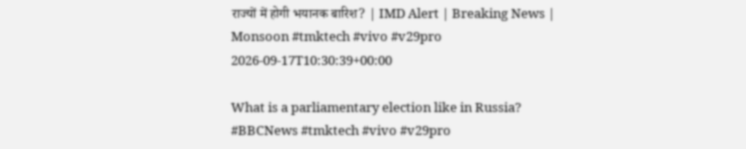राज्यों में होगी भयानक बारिश? | IMD Alert | Breaking News | Monsoon #tmktech #vivo #v29pro
2026-09-17T10:30:39+00:00

What is a parliamentary election like in Russia? #BBCNews #tmktech #vivo #v29pro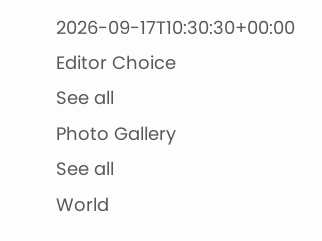2026-09-17T10:30:30+00:00
Editor Choice
See all
Photo Gallery
See all
World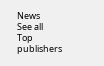News
See all
Top publishers